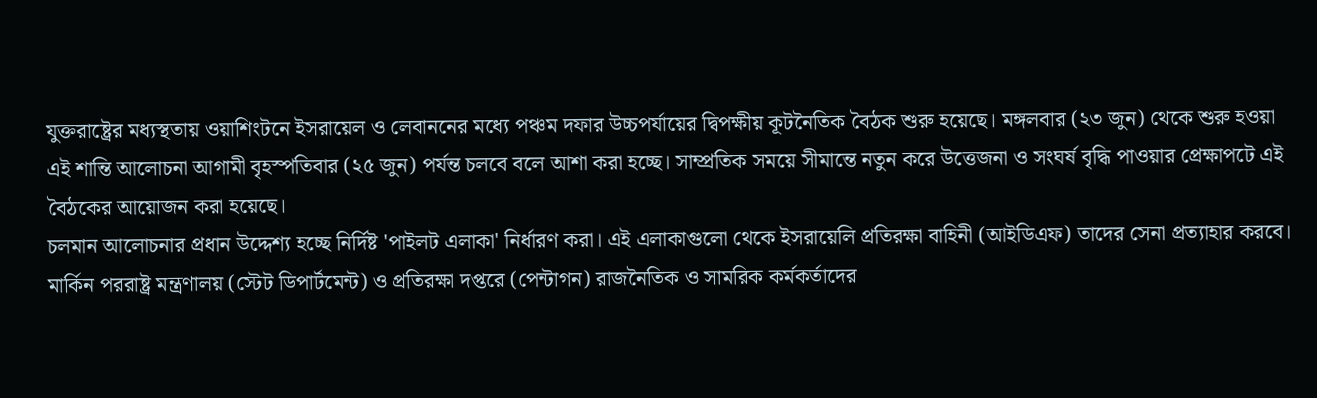যুক্তরাষ্ট্রের মধ্যস্থতায় ওয়াশিংটনে ইসরায়েল ও লেবাননের মধ্যে পঞ্চম দফার উচ্চপর্যায়ের দ্বিপক্ষীয় কূটনৈতিক বৈঠক শুরু হয়েছে। মঙ্গলবার (২৩ জুন) থেকে শুরু হওয়া এই শান্তি আলোচনা আগামী বৃহস্পতিবার (২৫ জুন) পর্যন্ত চলবে বলে আশা করা হচ্ছে। সাম্প্রতিক সময়ে সীমান্তে নতুন করে উত্তেজনা ও সংঘর্ষ বৃদ্ধি পাওয়ার প্রেক্ষাপটে এই বৈঠকের আয়োজন করা হয়েছে।
চলমান আলোচনার প্রধান উদ্দেশ্য হচ্ছে নির্দিষ্ট 'পাইলট এলাকা' নির্ধারণ করা। এই এলাকাগুলো থেকে ইসরায়েলি প্রতিরক্ষা বাহিনী (আইডিএফ) তাদের সেনা প্রত্যাহার করবে। মার্কিন পররাষ্ট্র মন্ত্রণালয় (স্টেট ডিপার্টমেন্ট) ও প্রতিরক্ষা দপ্তরে (পেন্টাগন) রাজনৈতিক ও সামরিক কর্মকর্তাদের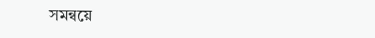সমন্বয়ে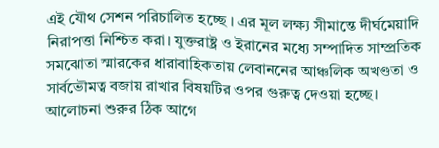এই যৌথ সেশন পরিচালিত হচ্ছে । এর মূল লক্ষ্য সীমান্তে দীর্ঘমেয়াদি নিরাপত্তা নিশ্চিত করা। যুক্তরাষ্ট্র ও ইরানের মধ্যে সম্পাদিত সাম্প্রতিক সমঝোতা স্মারকের ধারাবাহিকতায় লেবাননের আঞ্চলিক অখণ্ডতা ও সার্বভৌমত্ব বজায় রাখার বিষয়টির ওপর গুরুত্ব দেওয়া হচ্ছে।
আলোচনা শুরুর ঠিক আগে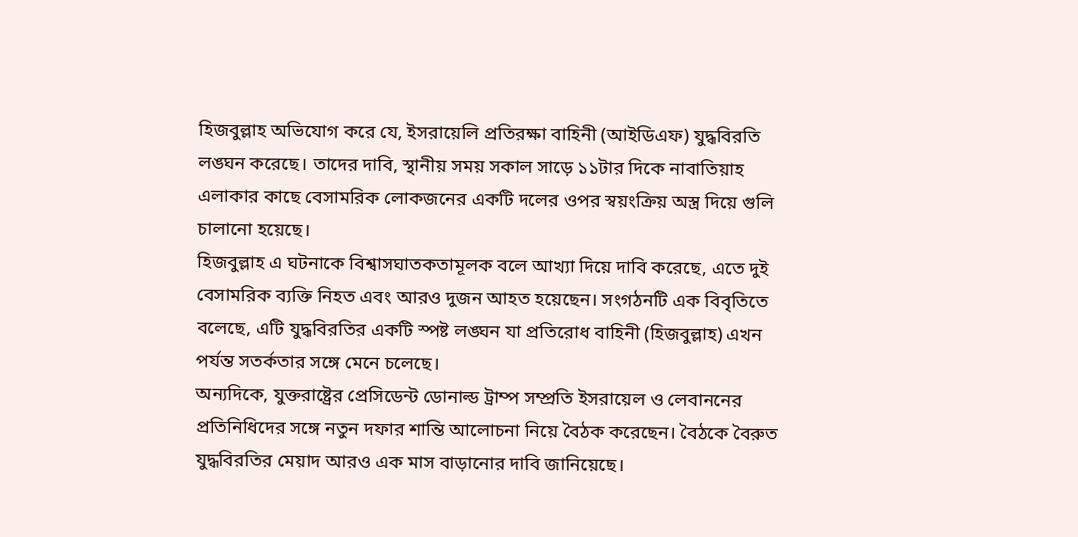হিজবুল্লাহ অভিযোগ করে যে, ইসরায়েলি প্রতিরক্ষা বাহিনী (আইডিএফ) যুদ্ধবিরতি লঙ্ঘন করেছে। তাদের দাবি, স্থানীয় সময় সকাল সাড়ে ১১টার দিকে নাবাতিয়াহ এলাকার কাছে বেসামরিক লোকজনের একটি দলের ওপর স্বয়ংক্রিয় অস্ত্র দিয়ে গুলি চালানো হয়েছে।
হিজবুল্লাহ এ ঘটনাকে বিশ্বাসঘাতকতামূলক বলে আখ্যা দিয়ে দাবি করেছে, এতে দুই বেসামরিক ব্যক্তি নিহত এবং আরও দুজন আহত হয়েছেন। সংগঠনটি এক বিবৃতিতে বলেছে, এটি যুদ্ধবিরতির একটি স্পষ্ট লঙ্ঘন যা প্রতিরোধ বাহিনী (হিজবুল্লাহ) এখন পর্যন্ত সতর্কতার সঙ্গে মেনে চলেছে।
অন্যদিকে, যুক্তরাষ্ট্রের প্রেসিডেন্ট ডোনাল্ড ট্রাম্প সম্প্রতি ইসরায়েল ও লেবাননের প্রতিনিধিদের সঙ্গে নতুন দফার শান্তি আলোচনা নিয়ে বৈঠক করেছেন। বৈঠকে বৈরুত যুদ্ধবিরতির মেয়াদ আরও এক মাস বাড়ানোর দাবি জানিয়েছে।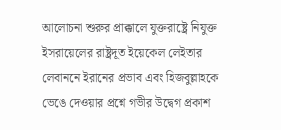আলোচনা শুরুর প্রাক্কালে যুক্তরাষ্ট্রে নিযুক্ত ইসরায়েলের রাষ্ট্রদূত ইয়েকেল লেইতার লেবাননে ইরানের প্রভাব এবং হিজবুল্লাহকে ভেঙে দেওয়ার প্রশ্নে গভীর উদ্বেগ প্রকাশ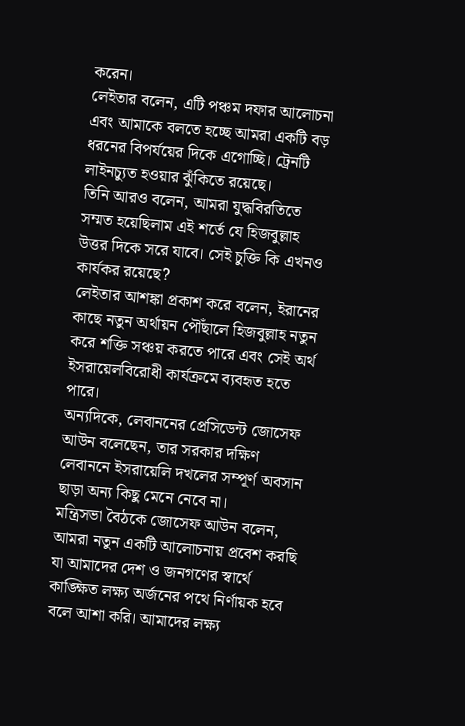করেন।
লেইতার বলেন, এটি পঞ্চম দফার আলোচনা এবং আমাকে বলতে হচ্ছে আমরা একটি বড় ধরনের বিপর্যয়ের দিকে এগোচ্ছি। ট্রেনটি লাইনচ্যুত হওয়ার ঝুঁকিতে রয়েছে।
তিনি আরও বলেন, আমরা যুদ্ধবিরতিতে সম্মত হয়েছিলাম এই শর্তে যে হিজবুল্লাহ উত্তর দিকে সরে যাবে। সেই চুক্তি কি এখনও কার্যকর রয়েছে?
লেইতার আশঙ্কা প্রকাশ করে বলেন, ইরানের কাছে নতুন অর্থায়ন পৌঁছালে হিজবুল্লাহ নতুন করে শক্তি সঞ্চয় করতে পারে এবং সেই অর্থ ইসরায়েলবিরোধী কার্যক্রমে ব্যবহৃত হতে পারে।
অন্যদিকে, লেবাননের প্রেসিডেন্ট জোসেফ আউন বলেছেন, তার সরকার দক্ষিণ লেবাননে ইসরায়েলি দখলের সম্পূর্ণ অবসান ছাড়া অন্য কিছু মেনে নেবে না।
মন্ত্রিসভা বৈঠকে জোসেফ আউন বলেন, আমরা নতুন একটি আলোচনায় প্রবেশ করছি যা আমাদের দেশ ও জনগণের স্বার্থে কাঙ্ক্ষিত লক্ষ্য অর্জনের পথে নির্ণায়ক হবে বলে আশা করি। আমাদের লক্ষ্য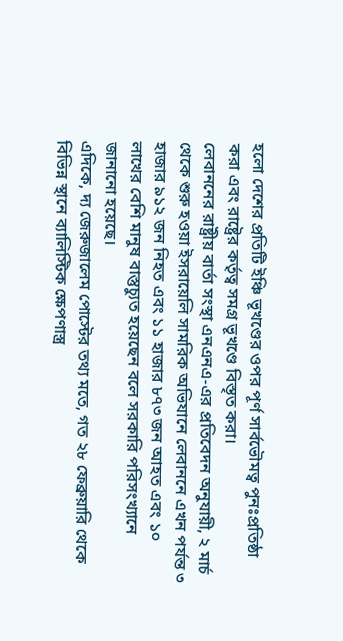হলো দেশের প্রতিটি ইঞ্চি ভূখণ্ডের ওপর পূর্ণ সার্বভৌমত্ব পুনঃপ্রতিষ্ঠা করা এবং রাষ্ট্রের কর্তৃত্ব সমগ্র ভূখণ্ডে বিস্তৃত করা।
লেবাননের রাষ্ট্রীয় বার্তা সংস্থা এনএনএ-এর প্রতিবেদন অনুযায়ী, ২ মার্চ থেকে শুরু হওয়া ইসরায়েলি সামরিক অভিযানে লেবাননে এখন পর্যন্ত ৩ হাজার ৯১২ জন নিহত এবং ১১ হাজার ৮৭৩ জন আহত এবং ১০ লাখের বেশি মানুষ বাস্তুচ্যুত হয়েছেন বলে সরকারি পরিসংখ্যানে জানানো হয়েছে।
এদিকে, দ্য জেরুজালেম পোস্টের তথ্য মতে, গত ২৮ ফেব্রুয়ারি থেকে বিভিন্ন স্থানে ব্যালিস্টিক ক্ষেপণাস্ত্র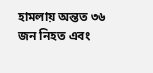হামলায় অন্তত ৩৬ জন নিহত এবং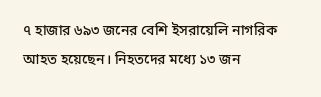৭ হাজার ৬৯৩ জনের বেশি ইসরায়েলি নাগরিক আহত হয়েছেন। নিহতদের মধ্যে ১৩ জন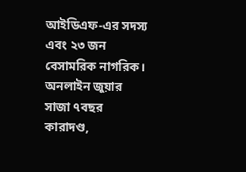আইডিএফ-এর সদস্য এবং ২৩ জন বেসামরিক নাগরিক।
অনলাইন জুয়ার সাজা ৭বছর কারাদণ্ড,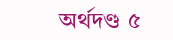অর্থদণ্ড ৫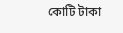কোটি টাকা